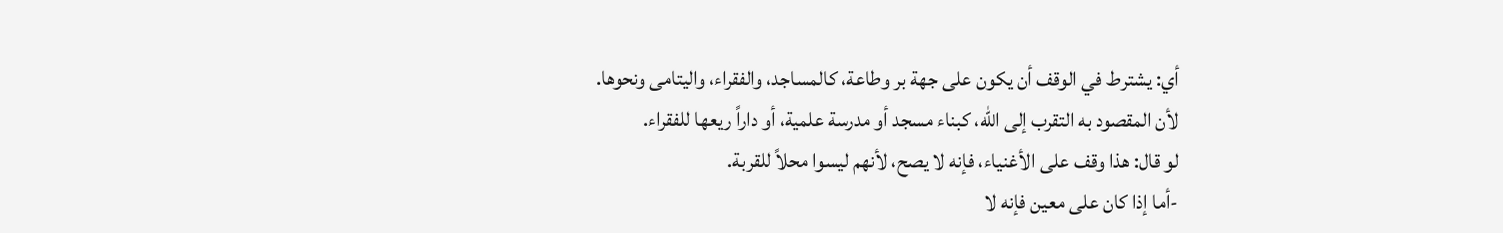أي: يشترط في الوقف أن يكون على جهة بر وطاعة، كالمساجد، والفقراء، واليتامى ونحوها.
لأن المقصود به التقرب إلى الله، كبناء مسجد أو مدرسة علمية، أو داراً ريعها للفقراء.
لو قال: هذا وقف على الأغنياء، فإنه لا يصح، لأنهم ليسوا محلاً للقربة.
-أما إذا كان على معين فإنه لا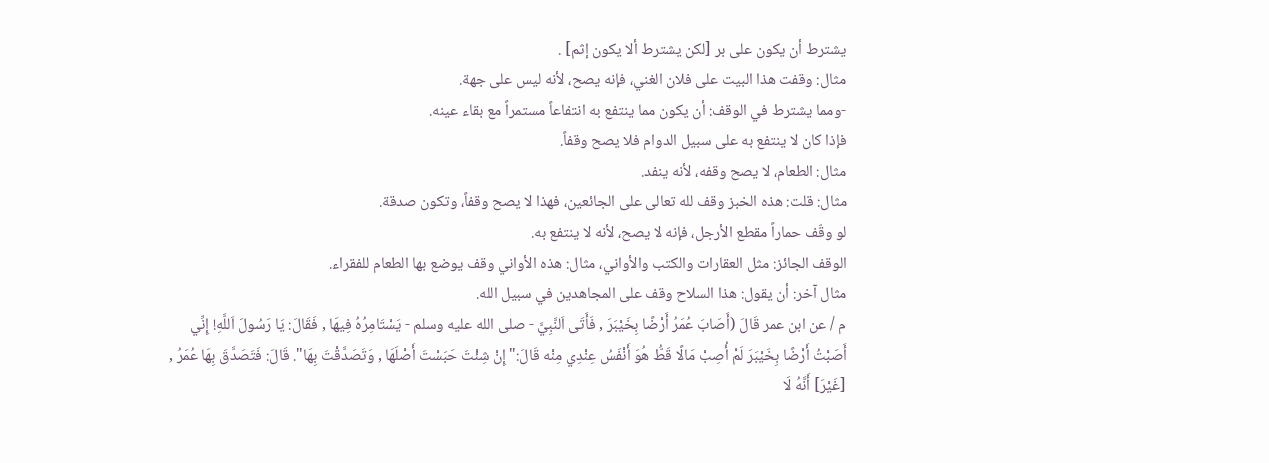يشترط أن يكون على بر [لكن يشترط ألا يكون إثم] .
مثال: وقفت هذا البيت على فلان الغني، فإنه يصح، لأنه ليس على جهة.
-ومما يشترط في الوقف: أن يكون مما ينتفع به انتفاعاً مستمراً مع بقاء عينه.
فإذا كان لا ينتفع به على سبيل الدوام فلا يصح وقفاً.
مثال: الطعام، لا يصح وقفه، لأنه ينفد.
مثال: قلت: هذه الخبز وقف لله تعالى على الجائعين، فهذا لا يصح وقفاً، وتكون صدقة.
لو وقّف حماراً مقطع الأرجل، فإنه لا يصح، لأنه لا ينتفع به.
الوقف الجائز: مثل العقارات والكتب والأواني، مثال: هذه الأواني وقف يوضع بها الطعام للفقراء.
مثال آخر: أن يقول: هذا السلاح وقف على المجاهدين في سبيل الله.
م / عن ابن عمر قَالَ (أَصَابَ عُمَرُ أَرْضًا بِخَيْبَرَ , فَأَتَى اَلنَّبِيَّ - صلى الله عليه وسلم - يَسْتَامِرُهُ فِيهَا , فَقَالَ: يَا رَسُولَ اَللَّهِ! إِنِّي أَصَبْتُ أَرْضًا بِخَيْبَرَ لَمْ أُصِبْ مَالًا قَطُّ هُوَ أَنْفَسُ عِنْدِي مِنْه قَالَ:"إِنْ شِئْتَ حَبَسْتَ أَصْلَهَا , وَتَصَدَّقْتَ بِهَا". قَالَ: فَتَصَدَّقَ بِهَا عُمَرُ , [غَيْرَ] أَنَّهُ لَا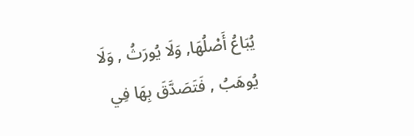يُبَاعُ أَصْلُهَا, وَلَا يُورَثُ , وَلَا يُوهَبُ , فَتَصَدَّقَ بِهَا فِي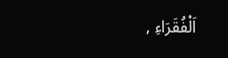اَلْفُقَرَاءِ ,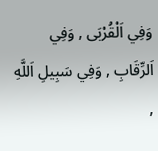وَفِي اَلْقُرْبَى , وَفِي اَلرِّقَابِ , وَفِي سَبِيلِ اَللَّهِ ,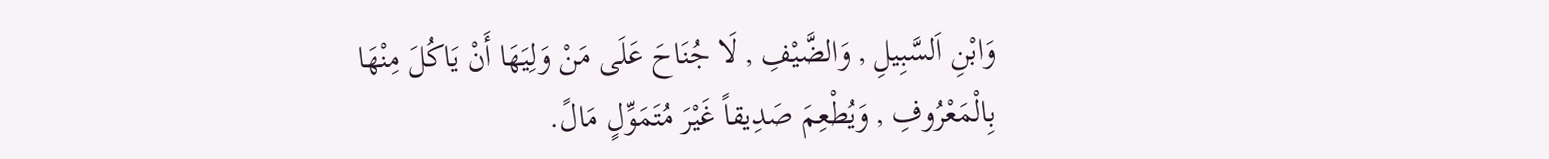وَابْنِ اَلسَّبِيلِ , وَالضَّيْفِ , لَا جُنَاحَ عَلَى مَنْ وَلِيَهَا أَنْ يَاكُلَ مِنْهَا بِالْمَعْرُوفِ , وَيُطْعِمَ صَدِيقاً غَيْرَ مُتَمَوِّلٍ مَالً.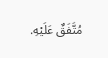مُتَّفَقٌ عَلَيْهِ.